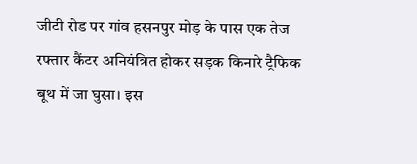जीटी रोड पर गांव हसनपुर मोड़ के पास एक तेज रफ्तार कैंटर अनियंत्रित होकर सड़क किनारे ट्रैफिक बूथ में जा घुसा। इस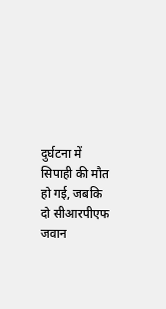दुर्घटना में सिपाही की मौत हो गई, जबकि दो सीआरपीएफ जवान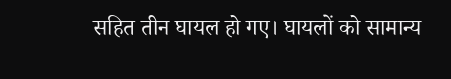सहित तीन घायल हो गए। घायलों को सामान्य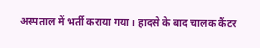अस्पताल में भर्ती कराया गया। हादसे के बाद चालक कैंटर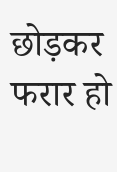छोड़कर फरार हो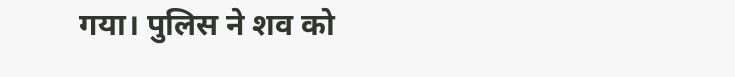गया। पुलिस ने शव को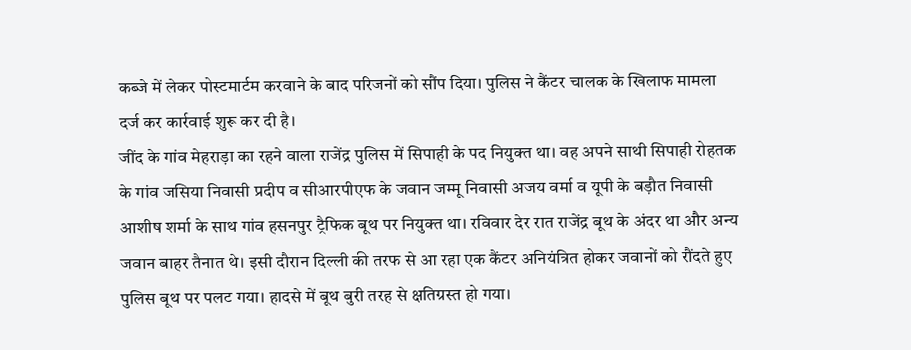कब्जे में लेकर पोस्टमार्टम करवाने के बाद परिजनों को सौंप दिया। पुलिस ने कैंटर चालक के खिलाफ मामला दर्ज कर कार्रवाई शुरू कर दी है।
जींद के गांव मेहराड़ा का रहने वाला राजेंद्र पुलिस में सिपाही के पद नियुक्त था। वह अपने साथी सिपाही रोहतक के गांव जसिया निवासी प्रदीप व सीआरपीएफ के जवान जम्मू निवासी अजय वर्मा व यूपी के बड़ौत निवासी आशीष शर्मा के साथ गांव हसनपुर ट्रैफिक बूथ पर नियुक्त था। रविवार देर रात राजेंद्र बूथ के अंदर था और अन्य जवान बाहर तैनात थे। इसी दौरान दिल्ली की तरफ से आ रहा एक कैंटर अनियंत्रित होकर जवानों को रौंदते हुए पुलिस बूथ पर पलट गया। हादसे में बूथ बुरी तरह से क्षतिग्रस्त हो गया।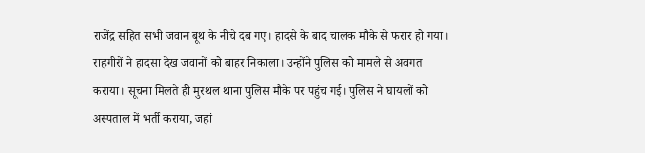राजेंद्र सहित सभी जवान बूथ के नीचे दब गए। हादसे के बाद चालक मौके से फरार हो गया। राहगीरों ने हादसा देख जवानों को बाहर निकाला। उन्होंने पुलिस को मामले से अवगत कराया। सूचना मिलते ही मुरथल थाना पुलिस मौके पर पहुंच गई। पुलिस ने घायलों को अस्पताल में भर्ती कराया, जहां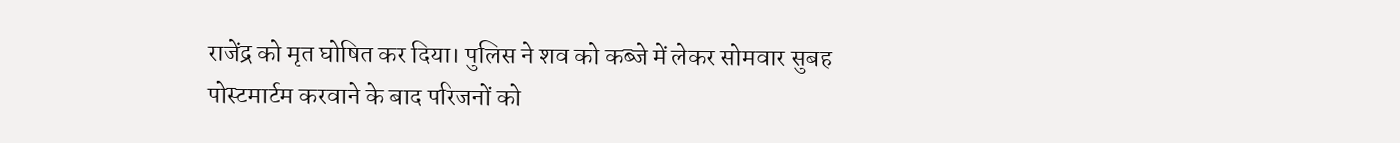राजेंद्र को मृत घोषित कर दिया। पुलिस ने शव को कब्जे में लेकर सोमवार सुबह पोस्टमार्टम करवाने के बाद परिजनों को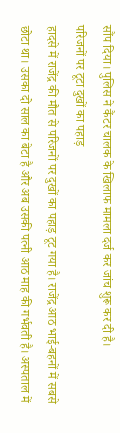सौंप दिया। पुलिस ने कैंटर चालक के खिलाफ मामला दर्ज कर जांच शुरू कर दी है।
परिजनों पर टूटा दुखों का पहाड़
हादसे में राजेंद्र की मौत से परिजनों पर दुखों का पहाड़ टूट गया है। राजेंद्र आठ भाई-बहनों में सबसे छोटा था। उसका दो साल का बेटा है और अब उसकी पत्नी आठ माह की गर्भवती है। अस्पताल में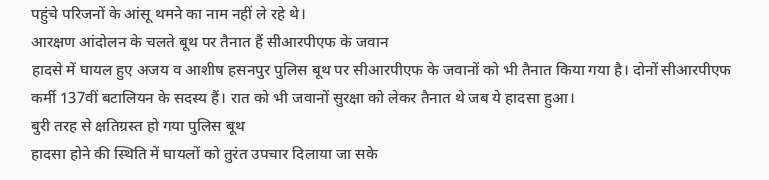पहुंचे परिजनों के आंसू थमने का नाम नहीं ले रहे थे।
आरक्षण आंदोलन के चलते बूथ पर तैनात हैं सीआरपीएफ के जवान
हादसे में घायल हुए अजय व आशीष हसनपुर पुलिस बूथ पर सीआरपीएफ के जवानों को भी तैनात किया गया है। दोनों सीआरपीएफ कर्मी 137वीं बटालियन के सदस्य हैं। रात को भी जवानों सुरक्षा को लेकर तैनात थे जब ये हादसा हुआ।
बुरी तरह से क्षतिग्रस्त हो गया पुलिस बूथ
हादसा होने की स्थिति में घायलों को तुरंत उपचार दिलाया जा सके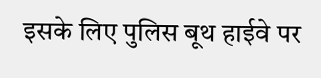इसके लिए पुलिस बूथ हाईवे पर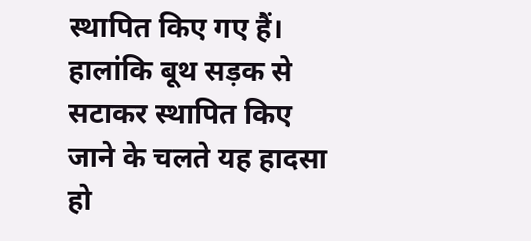स्थापित किए गए हैं। हालांकि बूथ सड़क से सटाकर स्थापित किए जाने के चलते यह हादसा हो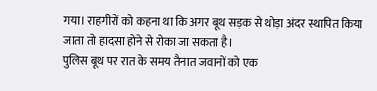गया। राहगीरों को कहना था कि अगर बूथ सड़क से थोड़ा अंदर स्थापित किया जाता तो हादसा होने से रोका जा सकता है।
पुलिस बूथ पर रात के समय तैनात जवानों को एक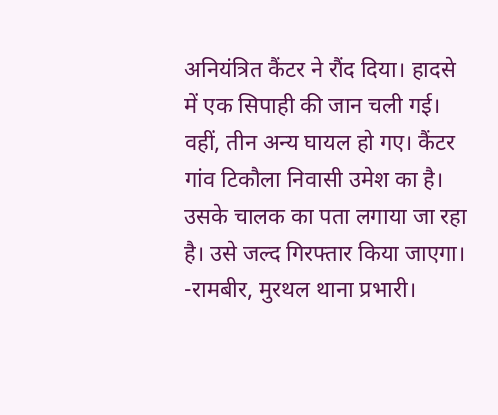अनियंत्रित कैंटर ने रौंद दिया। हादसे में एक सिपाही की जान चली गई। वहीं, तीन अन्य घायल हो गए। कैंटर गांव टिकौला निवासी उमेश का है। उसके चालक का पता लगाया जा रहा है। उसे जल्द गिरफ्तार किया जाएगा।
-रामबीर, मुरथल थाना प्रभारी।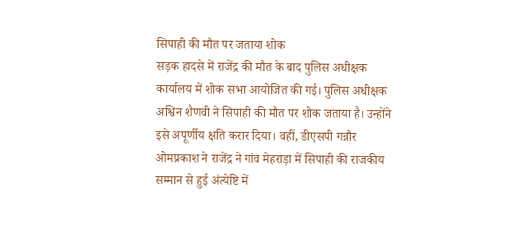सिपाही की मौत पर जताया शोक
सड़क हादसे में राजेंद्र की मौत के बाद पुलिस अधीक्षक कार्यालय में शोक सभा आयोजित की गई। पुलिस अधीक्षक अश्विन शैणवी ने सिपाही की मौत पर शोक जताया है। उन्होंने इसे अपूर्णीय क्षति करार दिया। वहीं, डीएसपी गन्नौर ओमप्रकाश ने राजेंद्र ने गांव मेहराड़ा में सिपाही की राजकीय सम्मान से हुई अंत्येष्टि में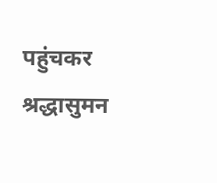पहुंचकर श्रद्धासुमन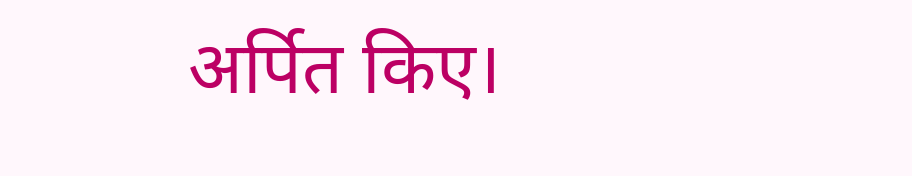अर्पित किए।